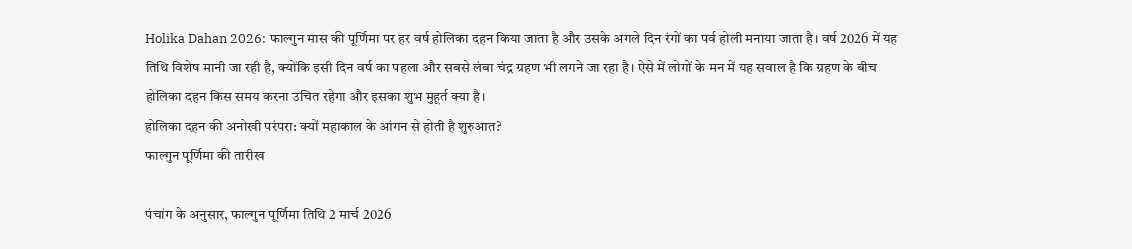Holika Dahan 2026: फाल्गुन मास की पूर्णिमा पर हर वर्ष होलिका दहन किया जाता है और उसके अगले दिन रंगों का पर्व होली मनाया जाता है। वर्ष 2026 में यह तिथि विशेष मानी जा रही है, क्योंकि इसी दिन वर्ष का पहला और सबसे लंबा चंद्र ग्रहण भी लगने जा रहा है। ऐसे में लोगों के मन में यह सवाल है कि ग्रहण के बीच होलिका दहन किस समय करना उचित रहेगा और इसका शुभ मुहूर्त क्या है।
होलिका दहन की अनोखी परंपरा: क्यों महाकाल के आंगन से होती है शुरुआत?
फाल्गुन पूर्णिमा की तारीख

पंचांग के अनुसार, फाल्गुन पूर्णिमा तिथि 2 मार्च 2026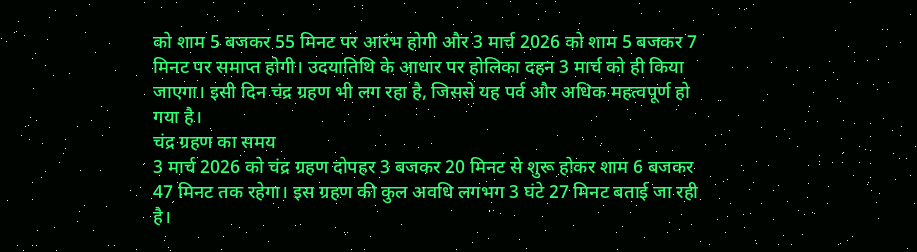को शाम 5 बजकर 55 मिनट पर आरंभ होगी और 3 मार्च 2026 को शाम 5 बजकर 7 मिनट पर समाप्त होगी। उदयातिथि के आधार पर होलिका दहन 3 मार्च को ही किया जाएगा। इसी दिन चंद्र ग्रहण भी लग रहा है, जिससे यह पर्व और अधिक महत्वपूर्ण हो गया है।
चंद्र ग्रहण का समय
3 मार्च 2026 को चंद्र ग्रहण दोपहर 3 बजकर 20 मिनट से शुरू होकर शाम 6 बजकर 47 मिनट तक रहेगा। इस ग्रहण की कुल अवधि लगभग 3 घंटे 27 मिनट बताई जा रही है।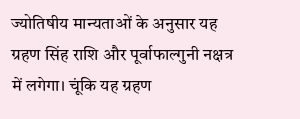ज्योतिषीय मान्यताओं के अनुसार यह ग्रहण सिंह राशि और पूर्वाफाल्गुनी नक्षत्र में लगेगा। चूंकि यह ग्रहण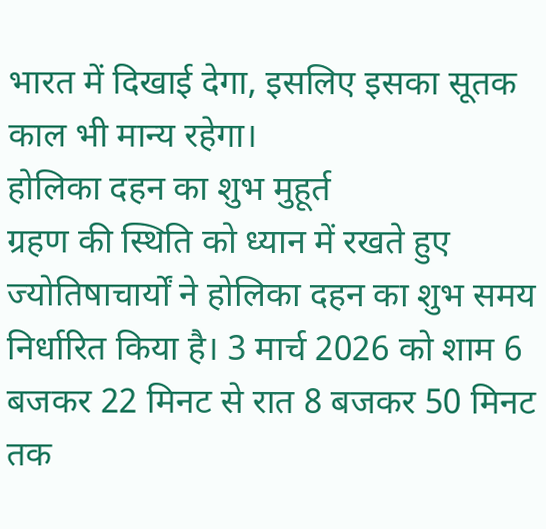भारत में दिखाई देगा, इसलिए इसका सूतक काल भी मान्य रहेगा।
होलिका दहन का शुभ मुहूर्त
ग्रहण की स्थिति को ध्यान में रखते हुए ज्योतिषाचार्यों ने होलिका दहन का शुभ समय निर्धारित किया है। 3 मार्च 2026 को शाम 6 बजकर 22 मिनट से रात 8 बजकर 50 मिनट तक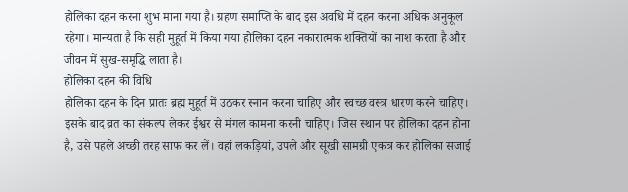होलिका दहन करना शुभ माना गया है। ग्रहण समाप्ति के बाद इस अवधि में दहन करना अधिक अनुकूल रहेगा। मान्यता है कि सही मुहूर्त में किया गया होलिका दहन नकारात्मक शक्तियों का नाश करता है और जीवन में सुख-समृद्धि लाता है।
होलिका दहन की विधि
होलिका दहन के दिन प्रातः ब्रह्म मुहूर्त में उठकर स्नान करना चाहिए और स्वच्छ वस्त्र धारण करने चाहिए। इसके बाद व्रत का संकल्प लेकर ईश्वर से मंगल कामना करनी चाहिए। जिस स्थान पर होलिका दहन होना है, उसे पहले अच्छी तरह साफ कर लें। वहां लकड़ियां, उपले और सूखी सामग्री एकत्र कर होलिका सजाई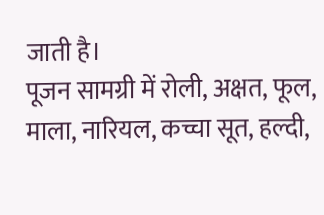जाती है।
पूजन सामग्री में रोली, अक्षत, फूल, माला, नारियल, कच्चा सूत, हल्दी,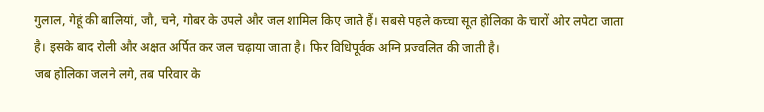गुलाल, गेहूं की बालियां, जौ, चने, गोबर के उपले और जल शामिल किए जाते हैं। सबसे पहले कच्चा सूत होलिका के चारों ओर लपेटा जाता है। इसके बाद रोली और अक्षत अर्पित कर जल चढ़ाया जाता है। फिर विधिपूर्वक अग्नि प्रज्वलित की जाती है।
जब होलिका जलने लगे, तब परिवार के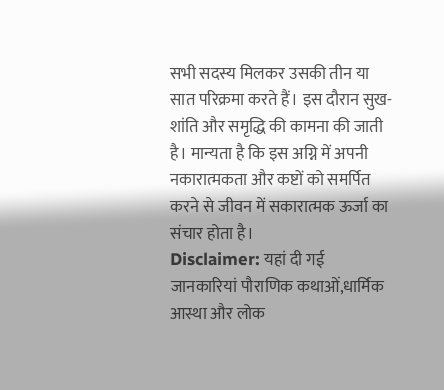सभी सदस्य मिलकर उसकी तीन या सात परिक्रमा करते हैं। इस दौरान सुख-शांति और समृद्धि की कामना की जाती है। मान्यता है कि इस अग्नि में अपनी नकारात्मकता और कष्टों को समर्पित करने से जीवन में सकारात्मक ऊर्जा का संचार होता है।
Disclaimer: यहां दी गई जानकारियां पौराणिक कथाओं,धार्मिक आस्था और लोक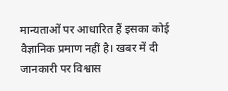मान्यताओं पर आधारित हैं इसका कोई वैज्ञानिक प्रमाण नहीं है। खबर में दी जानकारी पर विश्वास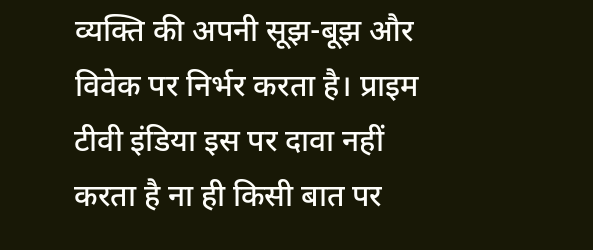व्यक्ति की अपनी सूझ-बूझ और विवेक पर निर्भर करता है। प्राइम टीवी इंडिया इस पर दावा नहीं करता है ना ही किसी बात पर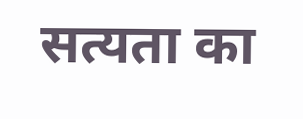सत्यता का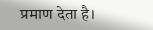प्रमाण देता है।